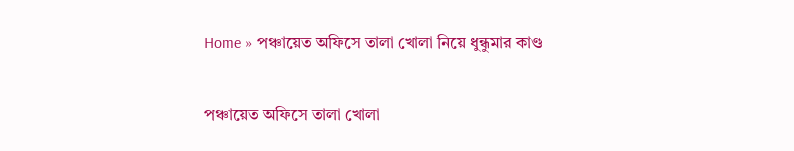Home » পঞ্চায়েত অফিসে তালা খোলা নিয়ে ধুন্ধুমার কাণ্ড

পঞ্চায়েত অফিসে তালা খোলা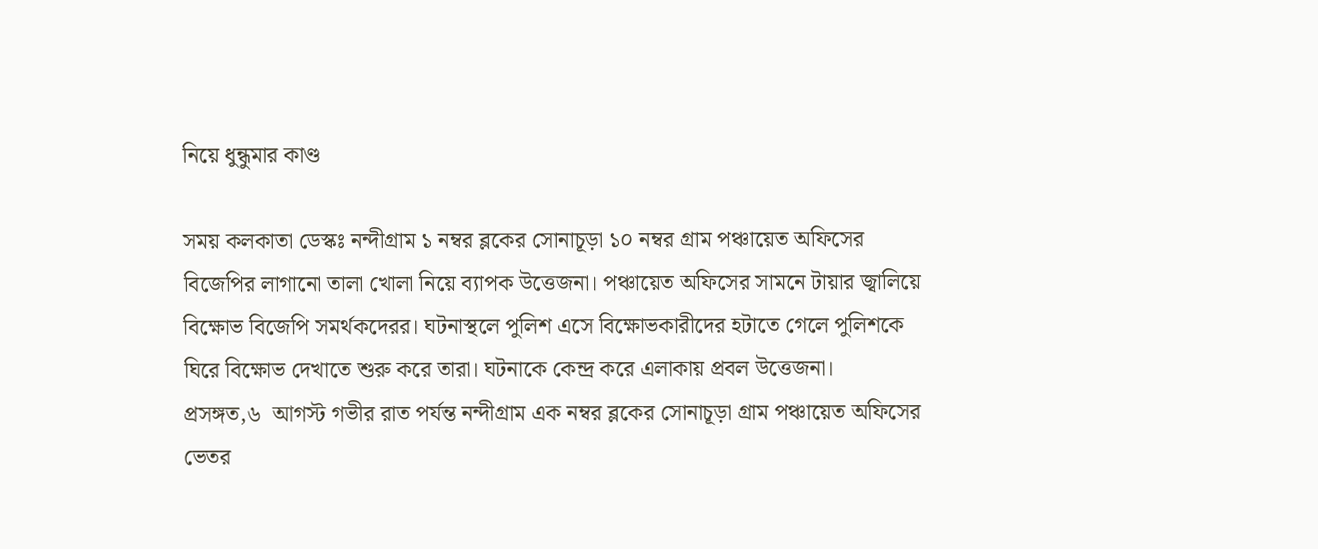নিয়ে ধুন্ধুমার কাণ্ড

সময় কলকাতা ডেস্কঃ নন্দীগ্রাম ১ নম্বর ব্লকের সোনাচূড়া ১০ নম্বর গ্রাম পঞ্চায়েত অফিসের বিজেপির লাগানো তালা খোলা নিয়ে ব্যাপক উত্তেজনা। পঞ্চায়েত অফিসের সামনে টায়ার জ্বালিয়ে বিক্ষোভ বিজেপি সমর্থকদেরর। ঘটনাস্থলে পুলিশ এসে বিক্ষোভকারীদের হটাতে গেলে পুলিশকে ঘিরে বিক্ষোভ দেখাতে শুরু করে তারা। ঘটনাকে কেন্দ্র করে এলাকায় প্রবল উত্তেজনা।
প্রসঙ্গত,৬  আগস্ট গভীর রাত পর্যন্ত নন্দীগ্রাম এক নম্বর ব্লকের সোনাচূড়া গ্রাম পঞ্চায়েত অফিসের ভেতর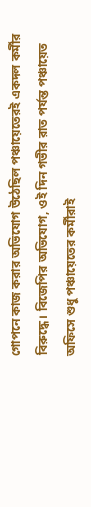গোপনে কাজ করার অভিযোগ উঠেছিল পঞ্চায়েতেরই একদল কর্মীর বিরুদ্ধে। বিজেপির অভিযোগ, ওই দিন গভীর রাত পর্যন্ত পঞ্চায়েত অফিসে শুধু পঞ্চায়েতের কর্মীরাই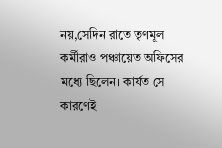নয়,সেদিন রাতে তৃণমূল কর্মীরাও পঞ্চায়েত অফিসের মধ্যে ছিলেন। কার্যত সে কারণেই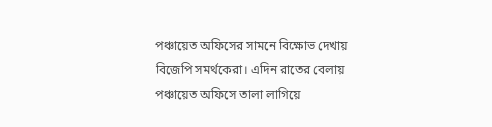পঞ্চায়েত অফিসের সামনে বিক্ষোভ দেখায় বিজেপি সমর্থকেরা। এদিন রাতের বেলায় পঞ্চায়েত অফিসে তালা লাগিয়ে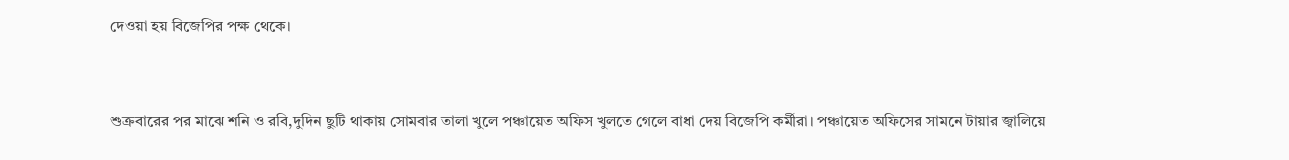দেওয়া হয় বিজেপির পক্ষ থেকে।


শুক্রবারের পর মাঝে শনি ও রবি,দুদিন ছুটি থাকায় সোমবার তালা খুলে পঞ্চায়েত অফিস খুলতে গেলে বাধা দেয় বিজেপি কর্মীরা। পঞ্চায়েত অফিসের সামনে টায়ার জ্বালিয়ে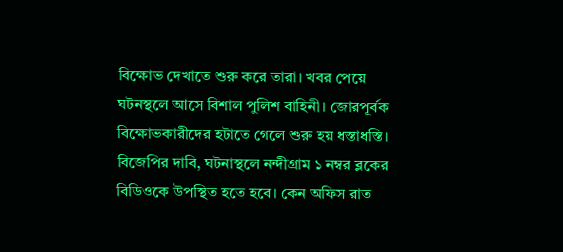বিক্ষোভ দেখাতে শুরু করে তারা। খবর পেয়ে ঘটনস্থলে আসে বিশাল পুলিশ বাহিনী। জোরপূর্বক বিক্ষোভকারীদের হটাতে গেলে শুরু হয় ধস্তাধস্তি। বিজেপির দাবি, ঘটনাস্থলে নন্দীগ্রাম ১ নম্বর ব্লকের বিডিওকে উপস্থিত হতে হবে। কেন অফিস রাত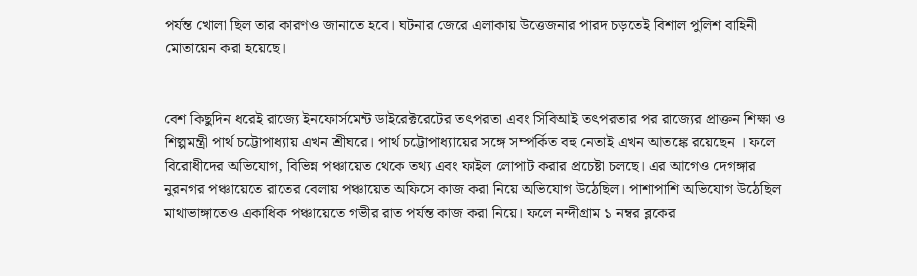পর্যন্ত খোলা ছিল তার কারণও জানাতে হবে। ঘটনার জেরে এলাকায় উত্তেজনার পারদ চড়তেই বিশাল পুলিশ বাহিনী মোতায়েন করা হয়েছে।


বেশ কিছুদিন ধরেই রাজ্যে ইনফোর্সমেন্ট ডাইরেক্টরেটের তৎপরতা এবং সিবিআই তৎপরতার পর রাজ্যের প্রাক্তন শিক্ষা ও শিল্পমন্ত্রী পার্থ চট্টোপাধ্যায় এখন শ্রীঘরে। পার্থ চট্টোপাধ্যায়ের সঙ্গে সম্পর্কিত বহু নেতাই এখন আতঙ্কে রয়েছেন । ফলে বিরোধীদের অভিযোগ, বিভিন্ন পঞ্চায়েত থেকে তথ্য এবং ফাইল লোপাট করার প্রচেষ্টা চলছে। এর আগেও দেগঙ্গার নুরনগর পঞ্চায়েতে রাতের বেলায় পঞ্চায়েত অফিসে কাজ করা নিয়ে অভিযোগ উঠেছিল। পাশাপাশি অভিযোগ উঠেছিল মাথাভাঙ্গাতেও একাধিক পঞ্চায়েতে গভীর রাত পর্যন্ত কাজ করা নিয়ে। ফলে নন্দীগ্রাম ১ নম্বর ব্লকের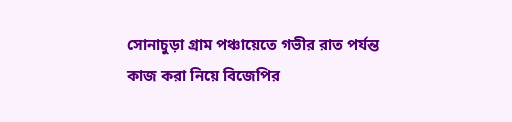সোনাচুড়া গ্রাম পঞ্চায়েতে গভীর রাত পর্যন্ত কাজ করা নিয়ে বিজেপির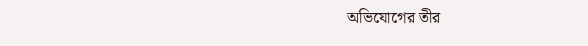অভিযোগের তীর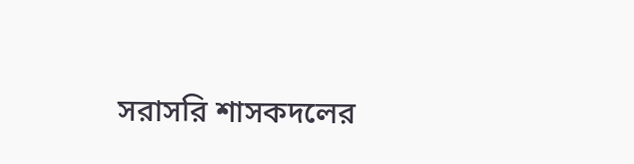সরাসরি শাসকদলের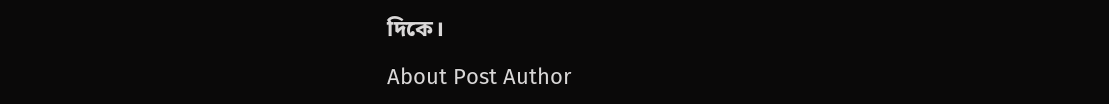দিকে।

About Post Author